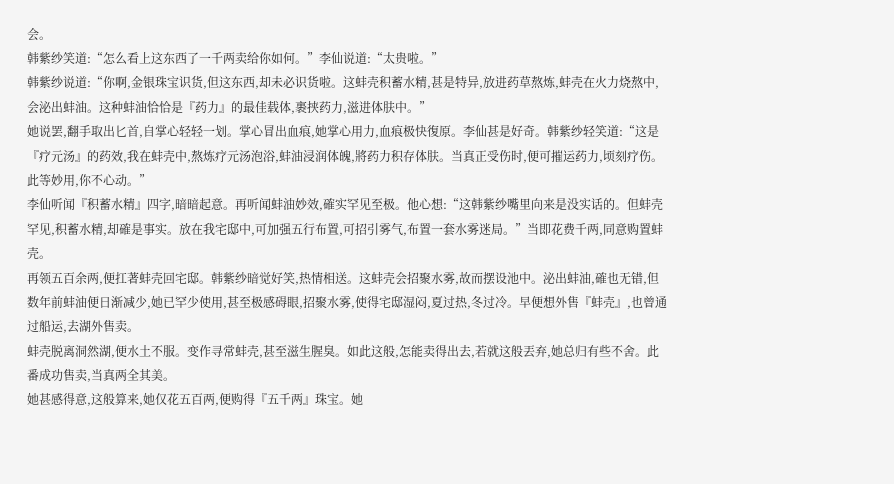会。
韩紫纱笑道:“怎么看上这东西了一千两卖给你如何。”李仙说道:“太贵啦。”
韩紫纱说道:“你啊,金银珠宝识货,但这东西,却未必识货啦。这蚌壳积蓄水精,甚是特异,放进药草熬炼,蚌壳在火力烧熬中,会泌出蚌油。这种蚌油恰恰是『药力』的最佳载体,裹挟药力,滋进体肤中。”
她说罢,翻手取出匕首,自掌心轻轻一划。掌心冒出血痕,她掌心用力,血痕极快復原。李仙甚是好奇。韩紫纱轻笑道:“这是『疗元汤』的药效,我在蚌壳中,熬炼疗元汤泡浴,蚌油浸润体魄,將药力积存体肤。当真正受伤时,便可摧运药力,顷刻疗伤。此等妙用,你不心动。”
李仙听闻『积蓄水精』四字,暗暗起意。再听闻蚌油妙效,確实罕见至极。他心想:“这韩紫纱嘴里向来是没实话的。但蚌壳罕见,积蓄水精,却確是事实。放在我宅邸中,可加强五行布置,可招引雾气,布置一套水雾迷局。”当即花费千两,同意购置蚌壳。
再领五百余两,便扛著蚌壳回宅邸。韩紫纱暗觉好笑,热情相送。这蚌壳会招聚水雾,故而摆设池中。泌出蚌油,確也无错,但数年前蚌油便日渐减少,她已罕少使用,甚至极感碍眼,招聚水雾,使得宅邸湿闷,夏过热,冬过冷。早便想外售『蚌壳』,也曾通过船运,去湖外售卖。
蚌壳脱离洞然湖,便水土不服。变作寻常蚌壳,甚至滋生腥臭。如此这般,怎能卖得出去,若就这般丟弃,她总归有些不舍。此番成功售卖,当真两全其美。
她甚感得意,这般算来,她仅花五百两,便购得『五千两』珠宝。她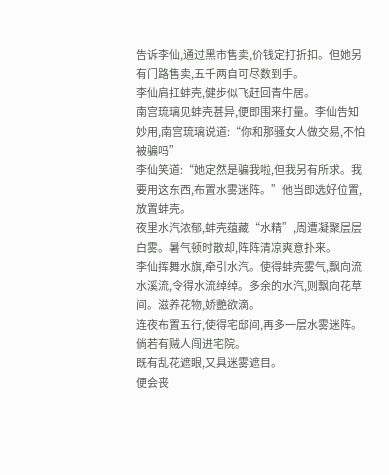告诉李仙,通过黑市售卖,价钱定打折扣。但她另有门路售卖,五千两自可尽数到手。
李仙肩扛蚌壳,健步似飞赶回青牛居。
南宫琉璃见蚌壳甚异,便即围来打量。李仙告知妙用,南宫琉璃说道:“你和那骚女人做交易,不怕被骗吗”
李仙笑道:“她定然是骗我啦,但我另有所求。我要用这东西,布置水雾迷阵。”他当即选好位置,放置蚌壳。
夜里水汽浓郁,蚌壳蕴藏“水精”,周遭凝聚层层白雾。暑气顿时散却,阵阵清凉爽意扑来。
李仙挥舞水旗,牵引水汽。使得蚌壳雾气,飘向流水溪流,令得水流绰绰。多余的水汽,则飘向花草间。滋养花物,娇艷欲滴。
连夜布置五行,使得宅邸间,再多一层水雾迷阵。
倘若有贼人闯进宅院。
既有乱花遮眼,又具迷雾遮目。
便会丧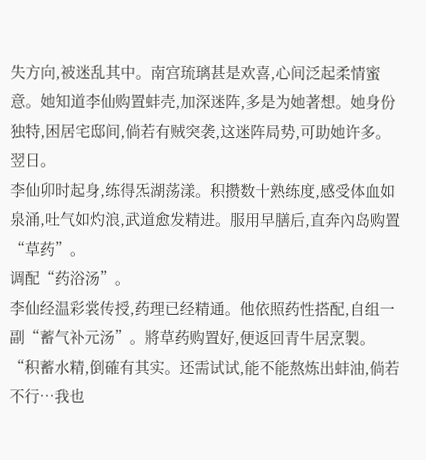失方向,被迷乱其中。南宫琉璃甚是欢喜,心间泛起柔情蜜意。她知道李仙购置蚌壳,加深迷阵,多是为她著想。她身份独特,困居宅邸间,倘若有贼突袭,这迷阵局势,可助她许多。
翌日。
李仙卯时起身,练得炁湖荡漾。积攒数十熟练度,感受体血如泉涌,吐气如灼浪,武道愈发精进。服用早膳后,直奔內岛购置“草药”。
调配“药浴汤”。
李仙经温彩裳传授,药理已经精通。他依照药性搭配,自组一副“蓄气补元汤”。將草药购置好,便返回青牛居烹製。
“积蓄水精,倒確有其实。还需试试,能不能熬炼出蚌油,倘若不行…我也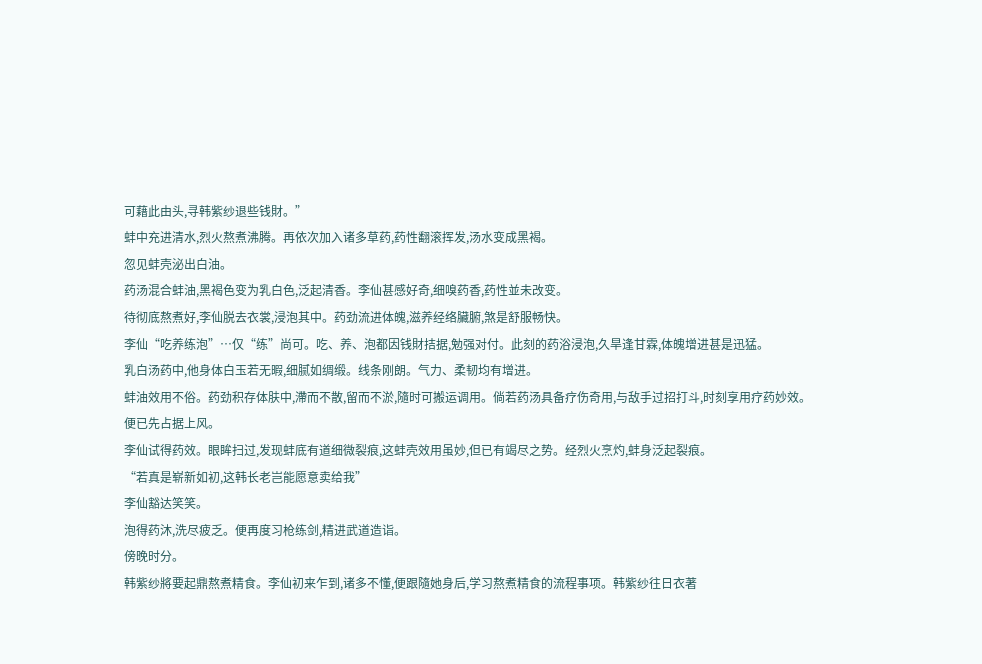可藉此由头,寻韩紫纱退些钱財。”
蚌中充进清水,烈火熬煮沸腾。再依次加入诸多草药,药性翻滚挥发,汤水变成黑褐。
忽见蚌壳泌出白油。
药汤混合蚌油,黑褐色变为乳白色,泛起清香。李仙甚感好奇,细嗅药香,药性並未改变。
待彻底熬煮好,李仙脱去衣裳,浸泡其中。药劲流进体魄,滋养经络臟腑,煞是舒服畅快。
李仙“吃养练泡”…仅“练”尚可。吃、养、泡都因钱財拮据,勉强对付。此刻的药浴浸泡,久旱逢甘霖,体魄增进甚是迅猛。
乳白汤药中,他身体白玉若无暇,细腻如绸缎。线条刚朗。气力、柔韧均有增进。
蚌油效用不俗。药劲积存体肤中,滯而不散,留而不淤,隨时可搬运调用。倘若药汤具备疗伤奇用,与敌手过招打斗,时刻享用疗药妙效。便已先占据上风。
李仙试得药效。眼眸扫过,发现蚌底有道细微裂痕,这蚌壳效用虽妙,但已有竭尽之势。经烈火烹灼,蚌身泛起裂痕。
“若真是崭新如初,这韩长老岂能愿意卖给我”
李仙豁达笑笑。
泡得药沐,洗尽疲乏。便再度习枪练剑,精进武道造诣。
傍晚时分。
韩紫纱將要起鼎熬煮精食。李仙初来乍到,诸多不懂,便跟隨她身后,学习熬煮精食的流程事项。韩紫纱往日衣著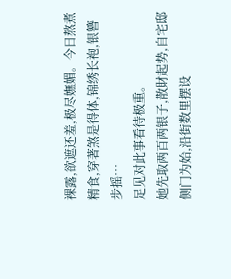裸露,欲遮还羞,极尽嫵媚。今日熬煮精食,穿著煞是得体,锦绣长袍,银簪步摇…
足见对此事看待极重。
她先取两百两银子,散財起势,自宅邸侧门为始,沿街数里摆设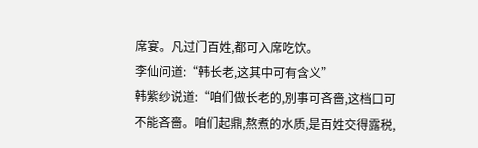席宴。凡过门百姓,都可入席吃饮。
李仙问道:“韩长老,这其中可有含义”
韩紫纱说道:“咱们做长老的,別事可吝嗇,这档口可不能吝嗇。咱们起鼎,熬煮的水质,是百姓交得露税,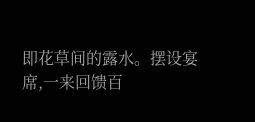即花草间的露水。摆设宴席,一来回馈百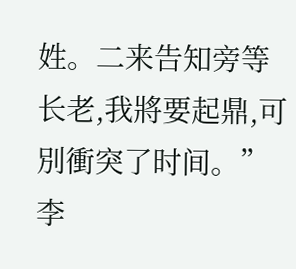姓。二来告知旁等长老,我將要起鼎,可別衝突了时间。”
李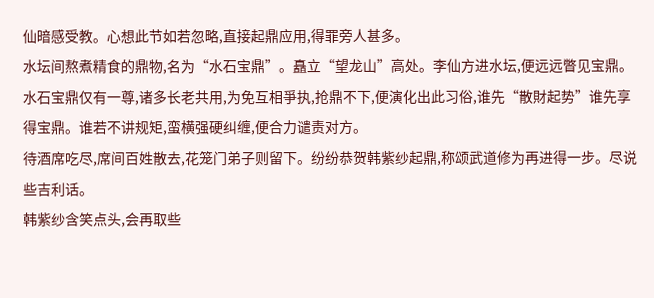仙暗感受教。心想此节如若忽略,直接起鼎应用,得罪旁人甚多。
水坛间熬煮精食的鼎物,名为“水石宝鼎”。矗立“望龙山”高处。李仙方进水坛,便远远瞥见宝鼎。
水石宝鼎仅有一尊,诸多长老共用,为免互相爭执,抢鼎不下,便演化出此习俗,谁先“散財起势”谁先享得宝鼎。谁若不讲规矩,蛮横强硬纠缠,便合力谴责对方。
待酒席吃尽,席间百姓散去,花笼门弟子则留下。纷纷恭贺韩紫纱起鼎,称颂武道修为再进得一步。尽说些吉利话。
韩紫纱含笑点头,会再取些